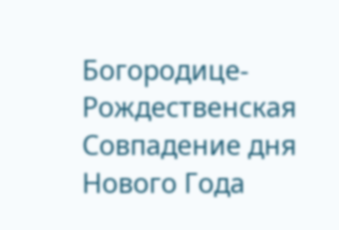Богородице-Рождественская
Совпадение дня Нового Года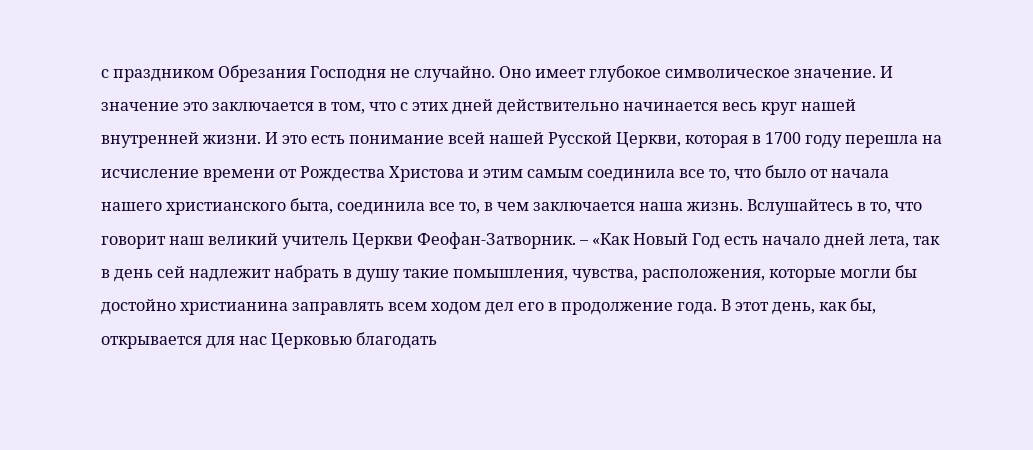с праздником Обрезания Господня не случайно. Оно имеет глубокое символическое значение. И значение это заключается в том, что с этих дней действительно начинается весь круг нашей внутренней жизни. И это есть понимание всей нашей Русской Церкви, которая в 1700 году перешла на исчисление времени от Рождества Христова и этим самым соединила все то, что было от начала нашего христианского быта, соединила все то, в чем заключается наша жизнь. Вслушайтесь в то, что говорит наш великий учитель Церкви Феофан-Затворник. – «Как Новый Год есть начало дней лета, так в день сей надлежит набрать в душу такие помышления, чувства, расположения, которые могли бы достойно христианина заправлять всем ходом дел его в продолжение года. В этот день, как бы, открывается для нас Церковью благодать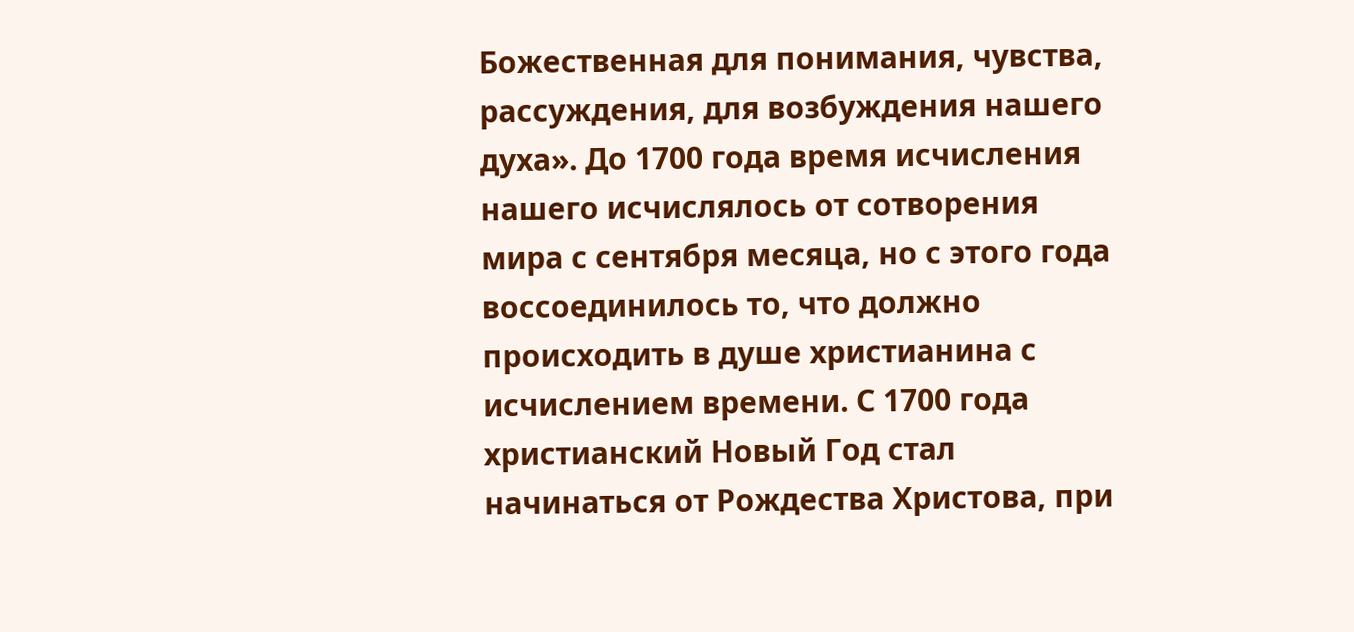Божественная для понимания, чувства, рассуждения, для возбуждения нашего духа». До 1700 года время исчисления нашего исчислялось от сотворения мира с сентября месяца, но с этого года воссоединилось то, что должно происходить в душе христианина с исчислением времени. С 1700 года христианский Новый Год стал начинаться от Рождества Христова, при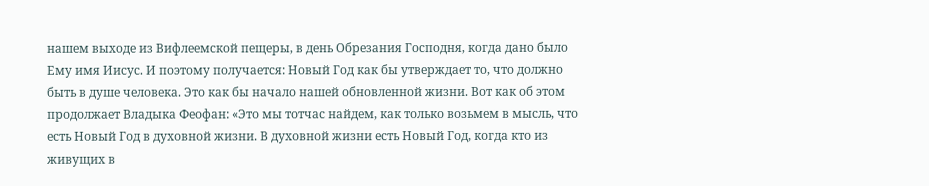нашем выходе из Вифлеемской пещеры, в день Обрезания Господня, когда дано было Ему имя Иисус. И поэтому получается: Новый Год как бы утверждает то, что должно быть в душе человека. Это как бы начало нашей обновленной жизни. Вот как об этом продолжает Владыка Феофан: «Это мы тотчас найдем, как только возьмем в мысль, что есть Новый Год в духовной жизни. В духовной жизни есть Новый Год, когда кто из живущих в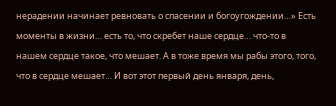нерадении начинает ревновать о спасении и богоугождении…» Есть моменты в жизни… есть то, что скребет наше сердце… что-то в нашем сердце такое, что мешает. А в тоже время мы рабы этого, того, что в сердце мешает… И вот этот первый день января, день,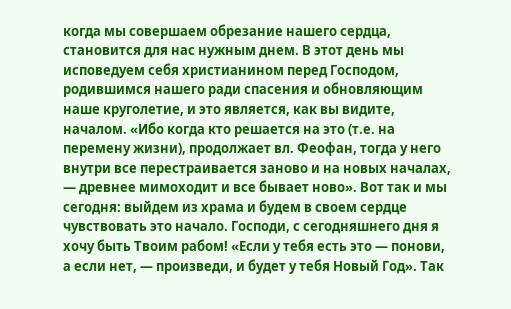когда мы совершаем обрезание нашего сердца, становится для нас нужным днем. В этот день мы исповедуем себя христианином перед Господом, родившимся нашего ради спасения и обновляющим наше круголетие, и это является, как вы видите, началом. «Ибо когда кто решается на это (т.е. на перемену жизни), продолжает вл. Феофан, тогда у него внутри все перестраивается заново и на новых началах, — древнее мимоходит и все бывает ново». Вот так и мы сегодня: выйдем из храма и будем в своем сердце чувствовать это начало. Господи, с сегодняшнего дня я хочу быть Твоим рабом! «Если у тебя есть это — понови, а если нет, — произведи, и будет у тебя Новый Год». Так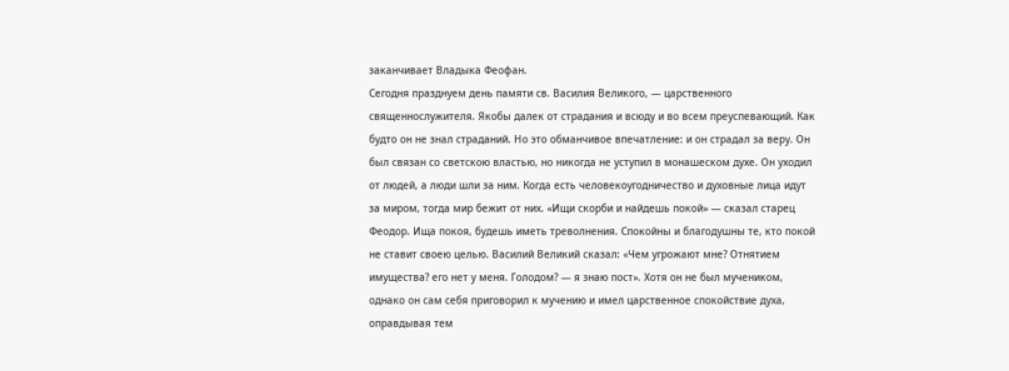заканчивает Владыка Феофан.
Сегодня празднуем день памяти св. Василия Великого, — царственного священнослужителя. Якобы далек от страдания и всюду и во всем преуспевающий. Как будто он не знал страданий. Но это обманчивое впечатление: и он страдал за веру. Он был связан со светскою властью, но никогда не уступил в монашеском духе. Он уходил от людей, а люди шли за ним. Когда есть человекоугодничество и духовные лица идут за миром, тогда мир бежит от них. «Ищи скорби и найдешь покой» — сказал старец Феодор. Ища покоя, будешь иметь треволнения. Спокойны и благодушны те, кто покой не ставит своею целью. Василий Великий сказал: «Чем угрожают мне? Отнятием имущества? его нет у меня. Голодом? — я знаю пост». Хотя он не был мучеником, однако он сам себя приговорил к мучению и имел царственное спокойствие духа, оправдывая тем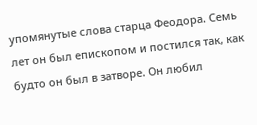упомянутые слова старца Феодора. Семь лет он был епископом и постился так, как будто он был в затворе. Он любил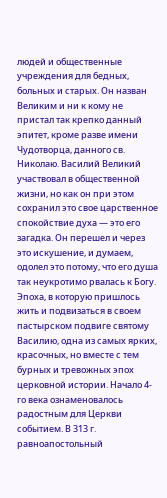людей и общественные учреждения для бедных, больных и старых. Он назван Великим и ни к кому не пристал так крепко данный эпитет, кроме разве имени Чудотворца, данного св. Николаю. Василий Великий участвовал в общественной жизни, но как он при этом сохранил это свое царственное спокойствие духа — это его загадка. Он перешел и через это искушение, и думаем, одолел это потому, что его душа так неукротимо рвалась к Богу.
Эпоха, в которую пришлось жить и подвизаться в своем пастырском подвиге святому Василию, одна из самых ярких, красочных, но вместе с тем бурных и тревожных эпох церковной истории. Начало 4-го века ознаменовалось радостным для Церкви событием. В 313 г. равноапостольный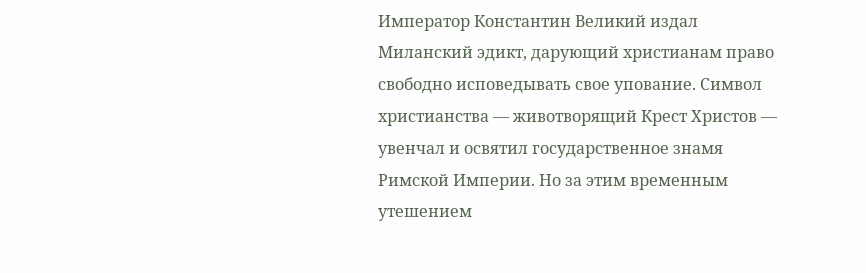Император Константин Великий издал Миланский эдикт, дарующий христианам право свободно исповедывать свое упование. Символ христианства — животворящий Крест Христов — увенчал и освятил государственное знамя Римской Империи. Но за этим временным утешением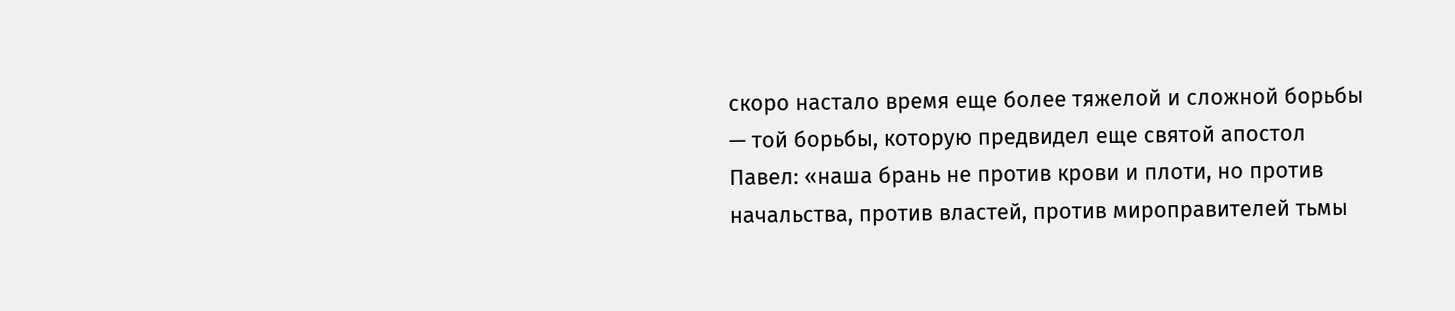скоро настало время еще более тяжелой и сложной борьбы — той борьбы, которую предвидел еще святой апостол Павел: «наша брань не против крови и плоти, но против начальства, против властей, против мироправителей тьмы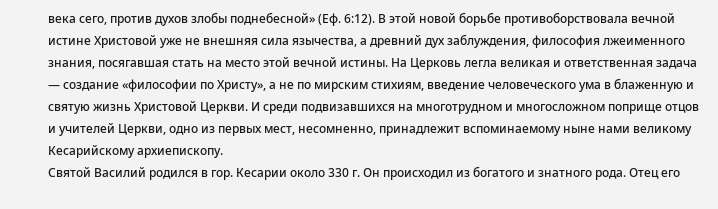века сего, против духов злобы поднебесной» (Еф. 6:12). В этой новой борьбе противоборствовала вечной истине Христовой уже не внешняя сила язычества, а древний дух заблуждения, философия лжеименного знания, посягавшая стать на место этой вечной истины. На Церковь легла великая и ответственная задача — создание «философии по Христу», а не по мирским стихиям, введение человеческого ума в блаженную и святую жизнь Христовой Церкви. И среди подвизавшихся на многотрудном и многосложном поприще отцов и учителей Церкви, одно из первых мест, несомненно, принадлежит вспоминаемому ныне нами великому Кесарийскому архиепископу.
Святой Василий родился в гор. Кесарии около 330 г. Он происходил из богатого и знатного рода. Отец его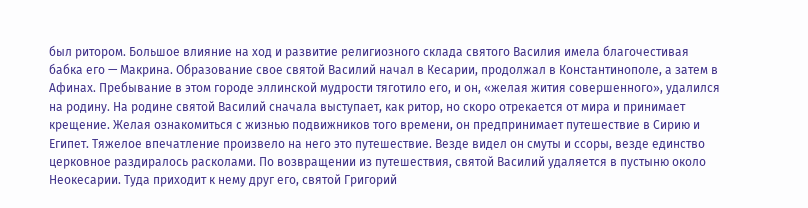был ритором. Большое влияние на ход и развитие религиозного склада святого Василия имела благочестивая бабка его — Макрина. Образование свое святой Василий начал в Кесарии, продолжал в Константинополе, а затем в Афинах. Пребывание в этом городе эллинской мудрости тяготило его, и он, «желая жития совершенного», удалился на родину. На родине святой Василий сначала выступает, как ритор, но скоро отрекается от мира и принимает крещение. Желая ознакомиться с жизнью подвижников того времени, он предпринимает путешествие в Сирию и Египет. Тяжелое впечатление произвело на него это путешествие. Везде видел он смуты и ссоры, везде единство церковное раздиралось расколами. По возвращении из путешествия, святой Василий удаляется в пустыню около Неокесарии. Туда приходит к нему друг его, святой Григорий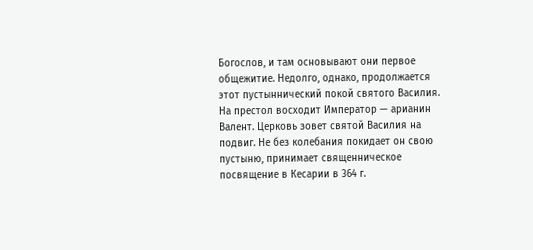Богослов, и там основывают они первое общежитие. Недолго, однако, продолжается этот пустыннический покой святого Василия.
На престол восходит Император — арианин Валент. Церковь зовет святой Василия на подвиг. Не без колебания покидает он свою пустыню, принимает священническое посвящение в Кесарии в 364 г.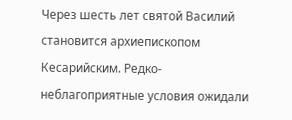Через шесть лет святой Василий становится архиепископом Кесарийским. Редко-неблагоприятные условия ожидали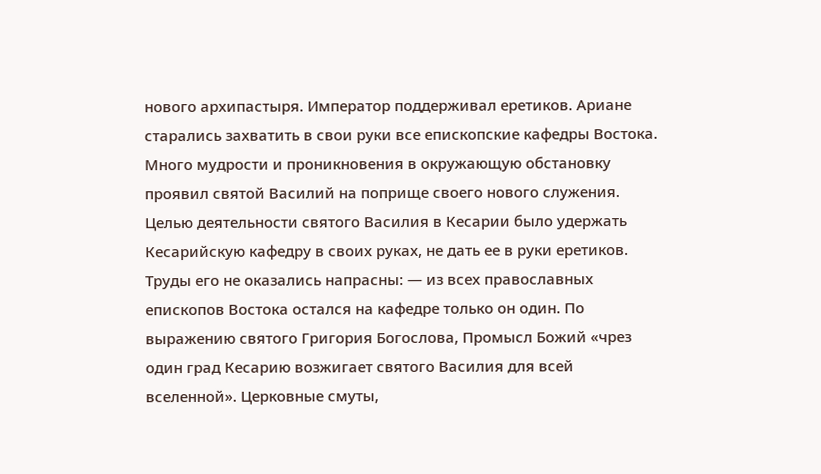нового архипастыря. Император поддерживал еретиков. Ариане старались захватить в свои руки все епископские кафедры Востока. Много мудрости и проникновения в окружающую обстановку проявил святой Василий на поприще своего нового служения. Целью деятельности святого Василия в Кесарии было удержать Кесарийскую кафедру в своих руках, не дать ее в руки еретиков. Труды его не оказались напрасны: — из всех православных епископов Востока остался на кафедре только он один. По выражению святого Григория Богослова, Промысл Божий «чрез один град Кесарию возжигает святого Василия для всей вселенной». Церковные смуты,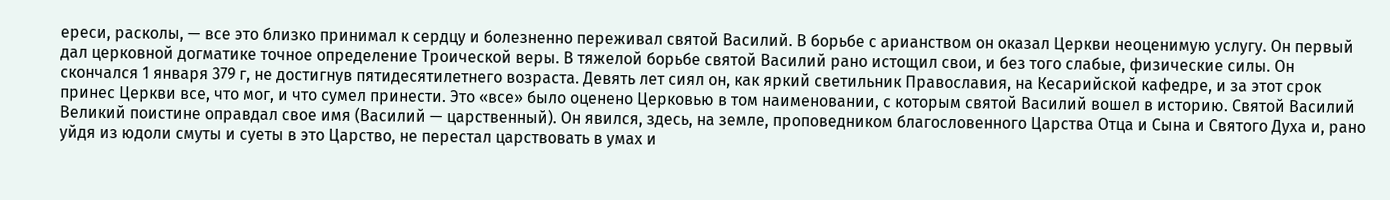ереси, расколы, — все это близко принимал к сердцу и болезненно переживал святой Василий. В борьбе с арианством он оказал Церкви неоценимую услугу. Он первый дал церковной догматике точное определение Троической веры. В тяжелой борьбе святой Василий рано истощил свои, и без того слабые, физические силы. Он скончался 1 января 379 г, не достигнув пятидесятилетнего возраста. Девять лет сиял он, как яркий светильник Православия, на Кесарийской кафедре, и за этот срок принес Церкви все, что мог, и что сумел принести. Это «все» было оценено Церковью в том наименовании, с которым святой Василий вошел в историю. Святой Василий Великий поистине оправдал свое имя (Василий — царственный). Он явился, здесь, на земле, проповедником благословенного Царства Отца и Сына и Святого Духа и, рано уйдя из юдоли смуты и суеты в это Царство, не перестал царствовать в умах и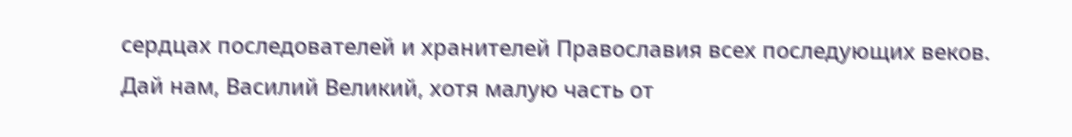сердцах последователей и хранителей Православия всех последующих веков.
Дай нам, Василий Великий, хотя малую часть от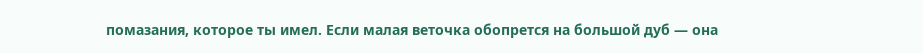помазания, которое ты имел. Если малая веточка обопрется на большой дуб — она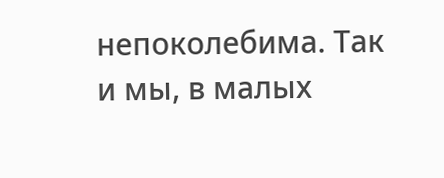непоколебима. Так и мы, в малых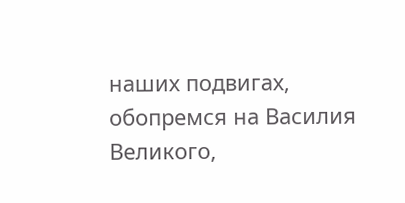наших подвигах, обопремся на Василия Великого,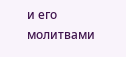и его молитвами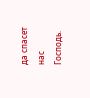да спасет нас Господь.